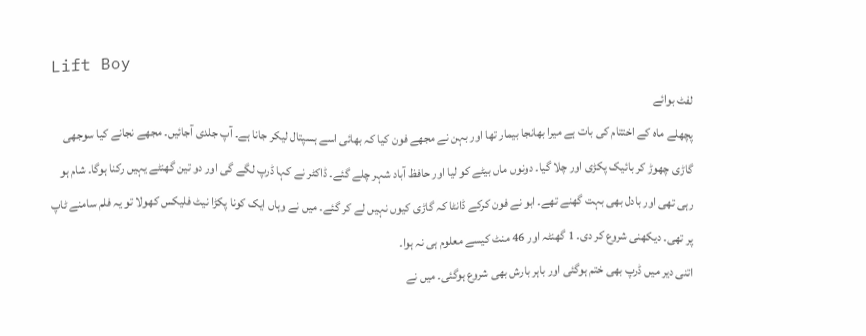Lift Boy
لفٹ بوائے
پچھلے ماہ کے اختتام کی بات ہے میرا بھانجا بیمار تھا اور بہن نے مجھے فون کیا کہ بھائی اسے ہسپتال لیکر جانا ہے۔ آپ جلدی آجائیں۔ مجھے نجانے کیا سوجھی گاڑی چھوڑ کر بائیک پکڑی اور چلا گیا۔ دونوں ماں بیٹے کو لیا اور حافظ آباد شہر چلے گئے۔ ڈاکٹر نے کہا ڈرپ لگے گی اور دو تین گھنٹے یہیں رکنا ہوگا۔ شام ہو رہی تھی اور بادل بھی بہت گھنے تھے۔ ابو نے فون کرکے ڈانٹا کہ گاڑی کیوں نہیں لے کر گئے۔ میں نے وہاں ایک کونا پکڑا نیٹ فلیکس کھولا تو یہ فلم سامنے ٹاپ پر تھی۔ دیکھنی شروع کر دی۔ 1 گھنٹہ اور 46 منٹ کیسے معلوم ہی نہ ہوا۔
اتنی دیر میں ڈرپ بھی ختم ہوگئی اور باہر بارش بھی شروع ہوگئی۔ میں نے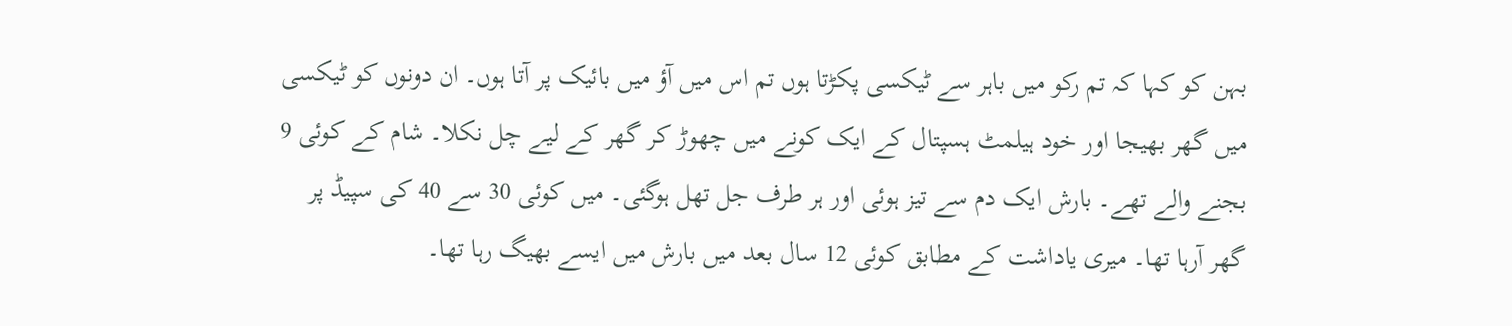بہن کو کہا کہ تم رکو میں باہر سے ٹیکسی پکڑتا ہوں تم اس میں آؤ میں بائیک پر آتا ہوں۔ ان دونوں کو ٹیکسی میں گھر بھیجا اور خود ہیلمٹ ہسپتال کے ایک کونے میں چھوڑ کر گھر کے لیے چل نکلا۔ شام کے کوئی 9 بجنے والے تھے۔ بارش ایک دم سے تیز ہوئی اور ہر طرف جل تھل ہوگئی۔ میں کوئی 30 سے 40 کی سپیڈ پر گھر آرہا تھا۔ میری یاداشت کے مطابق کوئی 12 سال بعد میں بارش میں ایسے بھیگ رہا تھا۔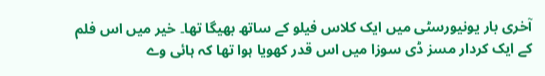آخری بار یونیورسٹی میں ایک کلاس فیلو کے ساتھ بھیگا تھا۔ خیر میں اس فلم کے ایک کردار مسز ڈی سوزا میں اس قدر کھویا ہوا تھا کہ ہائی وے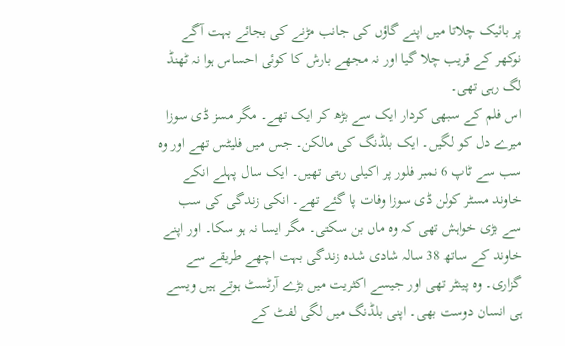پر بائیک چلاتا میں اپنے گاؤں کی جانب مڑنے کی بجائے بہت آگے نوکھر کے قریب چلا گیا اور نہ مجھے بارش کا کوئی احساس ہوا نہ ٹھنڈ لگ رہی تھی۔
اس فلم کے سبھی کردار ایک سے بڑھ کر ایک تھے۔ مگر مسز ڈی سوزا میرے دل کو لگیں۔ ایک بلڈنگ کی مالکن۔ جس میں فلیٹس تھے اور وہ سب سے ٹاپ 6 نمبر فلور پر اکیلی رہتی تھیں۔ ایک سال پہلے انکے خاوند مسٹر کولن ڈی سوزا وفات پا گئے تھے۔ انکی زندگی کی سب سے بڑی خواہش تھی کہ وہ ماں بن سکتی۔ مگر ایسا نہ ہو سکا۔ اور اپنے خاوند کے ساتھ 38 سالہ شادی شدہ زندگی بہت اچھے طریقے سے گزاری۔ وہ پینٹر تھی اور جیسے اکثریت میں بڑے آرٹسٹ ہوتے ہیں ویسے ہی انسان دوست بھی۔ اپنی بلڈنگ میں لگی لفٹ کے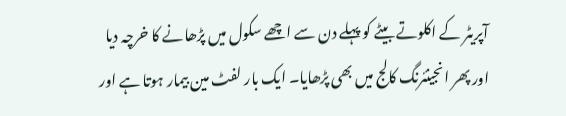آپریٹر کے اکلوتے بیٹے کو پہلے دن سے اچھے سکول میں پڑھانے کا خرچہ دیا اور پھر انجینئرنگ کالج میں بھی پڑھایا۔ ایک بار لفٹ مین بیمار ہوتا ہے اور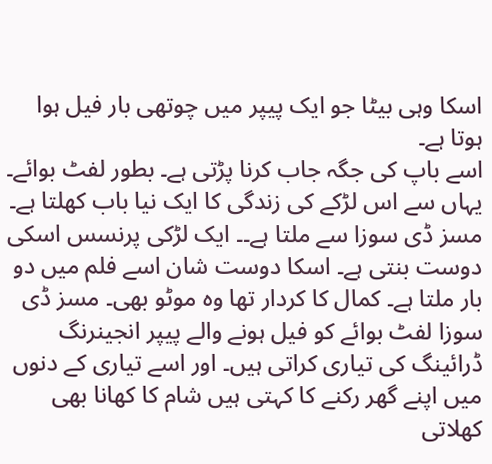اسکا وہی بیٹا جو ایک پیپر میں چوتھی بار فیل ہوا ہوتا ہے۔
اسے باپ کی جگہ جاب کرنا پڑتی ہے۔ بطور لفٹ بوائے۔ یہاں سے اس لڑکے کی زندگی کا ایک نیا باب کھلتا ہے۔ مسز ڈی سوزا سے ملتا ہے۔۔ ایک لڑکی پرنسس اسکی دوست بنتی ہے۔ اسکا دوست شان اسے فلم میں دو بار ملتا ہے۔ کمال کا کردار تھا وہ موٹو بھی۔ مسز ڈی سوزا لفٹ بوائے کو فیل ہونے والے پیپر انجینرنگ ڈرائینگ کی تیاری کراتی ہیں۔ اور اسے تیاری کے دنوں میں اپنے گھر رکنے کا کہتی ہیں شام کا کھانا بھی کھلاتی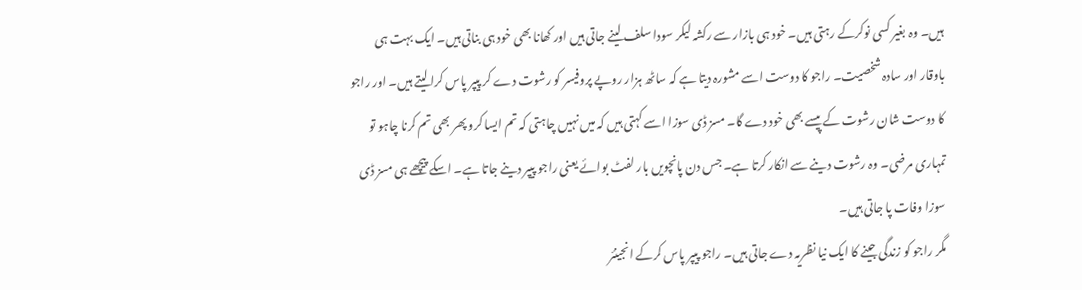ہیں۔ وہ بغیر کسی نوکرکے رہتی ہیں۔ خود ہی بازار سے رکشہ لیکر سودا سلف لینے جاتی ہیں اور کھانا بھی خود ہی بناتی ہیں۔ ایک بہت ہی باوقار اور سادہ شخصیت۔ راجو کا دوست اسے مشورہ دیتا ہے کہ ساٹھ ہزار روپے پروفیسر کو رشوت دے کر پیپر پاس کرا لیتے ہیں۔ اور راجو کا دوست شان رشوت کے پیسے بھی خود دے گا۔ مسز ڈی سوزا اسے کہتی ہیں کہ میں نہیں چاہتی کہ تم ایسا کرو پھر بھی تم کرنا چاہو تو تمہاری مرضی۔ وہ رشوت دینے سے انکار کرتا ہے۔ جس دن پانچویں بار لفٹ بوائے یعنی راجو پیپر دینے جاتا ہے۔ اسکے پیچھے ہی مسز ڈی سوزا وفات پا جاتی ہیں۔
مگر راجو کو زندگی جینے کا ایک نیا نظریہ دے جاتی ہیں۔ راجو پیپر پاس کرکے انجینئر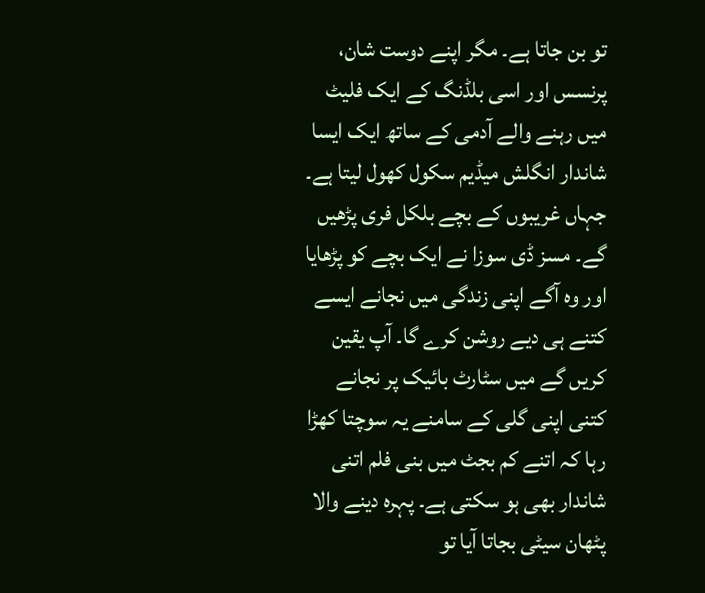تو بن جاتا ہے۔ مگر اپنے دوست شان، پرنسس اور اسی بلڈنگ کے ایک فلیٹ میں رہنے والے آدمی کے ساتھ ایک ایسا شاندار انگلش میڈیم سکول کھول لیتا ہے۔ جہاں غریبوں کے بچے بلکل فری پڑھیں گے۔ مسز ڈی سوزا نے ایک بچے کو پڑھایا اور وہ آگے اپنی زندگی میں نجانے ایسے کتنے ہی دیے روشن کرے گا۔ آپ یقین کریں گے میں سٹارٹ بائیک پر نجانے کتنی اپنی گلی کے سامنے یہ سوچتا کھڑا رہا کہ اتنے کم بجٹ میں بنی فلم اتنی شاندار بھی ہو سکتی ہے۔ پہرہ دینے والا پٹھان سیٹی بجاتا آیا تو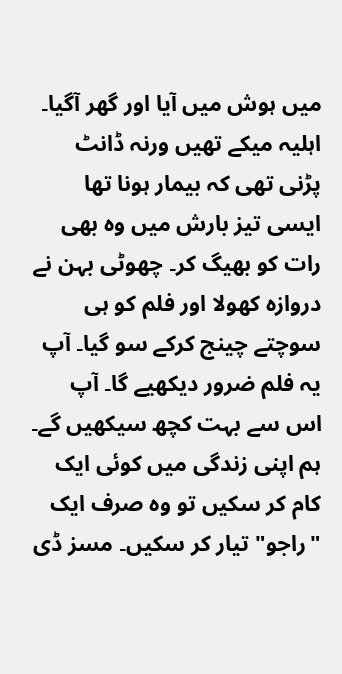میں ہوش میں آیا اور گھر آگیا۔
اہلیہ میکے تھیں ورنہ ڈانٹ پڑنی تھی کہ بیمار ہونا تھا ایسی تیز بارش میں وہ بھی رات کو بھیگ کر۔ چھوٹی بہن نے دروازہ کھولا اور فلم کو ہی سوچتے چینج کرکے سو گیا۔ آپ یہ فلم ضرور دیکھیے گا۔ آپ اس سے بہت کچھ سیکھیں گے۔ ہم اپنی زندگی میں کوئی ایک کام کر سکیں تو وہ صرف ایک "راجو" تیار کر سکیں۔ مسز ڈی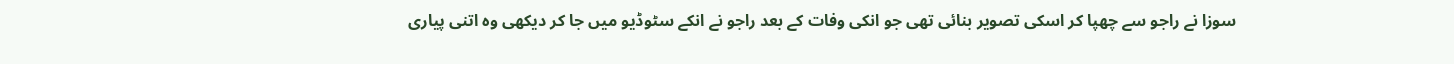سوزا نے راجو سے چھپا کر اسکی تصویر بنائی تھی جو انکی وفات کے بعد راجو نے انکے سٹوڈیو میں جا کر دیکھی وہ اتنی پیاری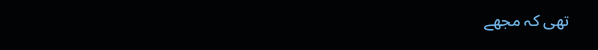تھی کہ مجھے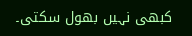کبھی نہیں بھول سکتی۔